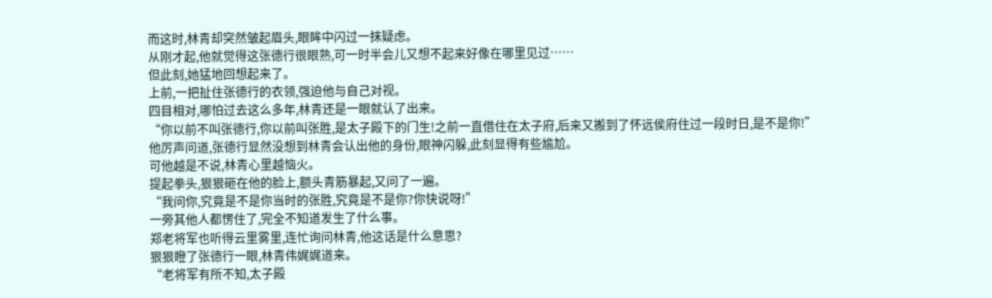而这时,林青却突然皱起眉头,眼眸中闪过一抹疑虑。
从刚才起,他就觉得这张德行很眼熟,可一时半会儿又想不起来好像在哪里见过……
但此刻,她猛地回想起来了。
上前,一把扯住张德行的衣领,强迫他与自己对视。
四目相对,哪怕过去这么多年,林青还是一眼就认了出来。
“你以前不叫张德行,你以前叫张胜,是太子殿下的门生!之前一直借住在太子府,后来又搬到了怀远侯府住过一段时日,是不是你!”
他厉声问道,张德行显然没想到林青会认出他的身份,眼神闪躲,此刻显得有些尴尬。
可他越是不说,林青心里越恼火。
提起拳头,狠狠砸在他的脸上,额头青筋暴起,又问了一遍。
“我问你,究竟是不是你当时的张胜,究竟是不是你?你快说呀!”
一旁其他人都愣住了,完全不知道发生了什么事。
郑老将军也听得云里雾里,连忙询问林青,他这话是什么意思?
狠狠瞪了张德行一眼,林青伟娓娓道来。
“老将军有所不知,太子殿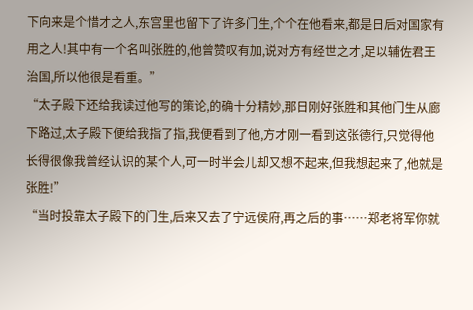下向来是个惜才之人,东宫里也留下了许多门生,个个在他看来,都是日后对国家有用之人!其中有一个名叫张胜的,他曾赞叹有加,说对方有经世之才,足以辅佐君王治国,所以他很是看重。”
“太子殿下还给我读过他写的策论,的确十分精妙,那日刚好张胜和其他门生从廊下路过,太子殿下便给我指了指,我便看到了他,方才刚一看到这张德行,只觉得他长得很像我曾经认识的某个人,可一时半会儿却又想不起来,但我想起来了,他就是张胜!”
“当时投靠太子殿下的门生,后来又去了宁远侯府,再之后的事……郑老将军你就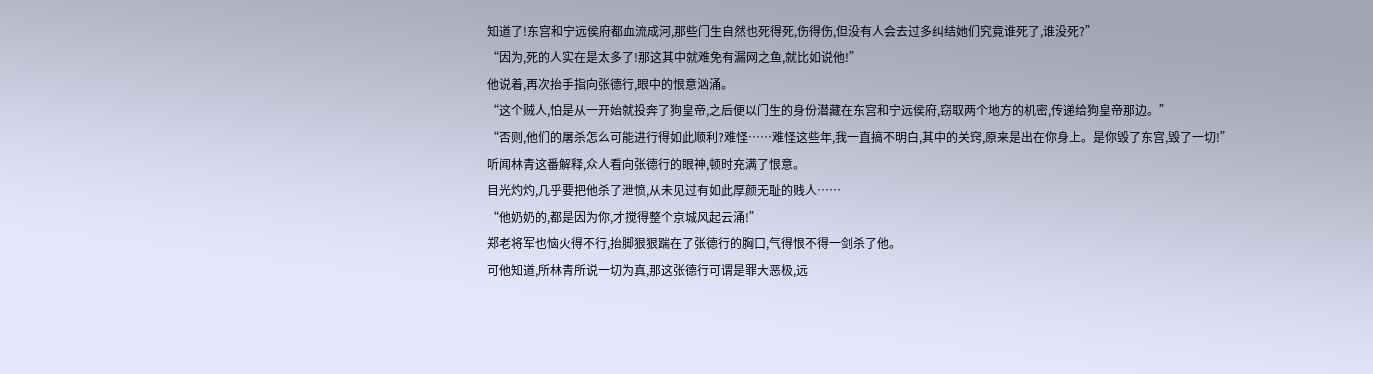知道了!东宫和宁远侯府都血流成河,那些门生自然也死得死,伤得伤,但没有人会去过多纠结她们究竟谁死了,谁没死?”
“因为,死的人实在是太多了!那这其中就难免有漏网之鱼,就比如说他!”
他说着,再次抬手指向张德行,眼中的恨意汹涌。
“这个贼人,怕是从一开始就投奔了狗皇帝,之后便以门生的身份潜藏在东宫和宁远侯府,窃取两个地方的机密,传递给狗皇帝那边。”
“否则,他们的屠杀怎么可能进行得如此顺利?难怪……难怪这些年,我一直搞不明白,其中的关窍,原来是出在你身上。是你毁了东宫,毁了一切!”
听闻林青这番解释,众人看向张德行的眼神,顿时充满了恨意。
目光灼灼,几乎要把他杀了泄愤,从未见过有如此厚颜无耻的贱人……
“他奶奶的,都是因为你,才搅得整个京城风起云涌!”
郑老将军也恼火得不行,抬脚狠狠踹在了张德行的胸口,气得恨不得一剑杀了他。
可他知道,所林青所说一切为真,那这张德行可谓是罪大恶极,远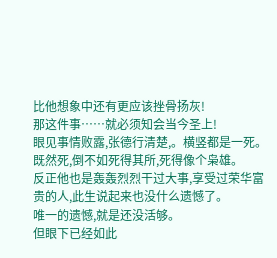比他想象中还有更应该挫骨扬灰!
那这件事……就必须知会当今圣上!
眼见事情败露,张德行清楚,。横竖都是一死。
既然死,倒不如死得其所,死得像个枭雄。
反正他也是轰轰烈烈干过大事,享受过荣华富贵的人,此生说起来也没什么遗憾了。
唯一的遗憾,就是还没活够。
但眼下已经如此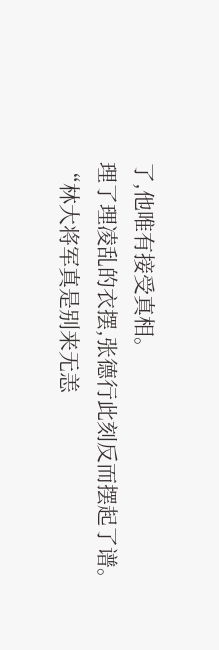了,他唯有接受真相。
理了理凌乱的衣摆,张德行此刻反而摆起了谱。
“林大将军真是别来无恙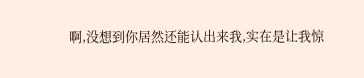啊,没想到你居然还能认出来我,实在是让我惊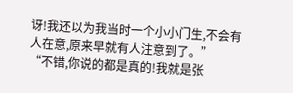讶!我还以为我当时一个小小门生,不会有人在意,原来早就有人注意到了。”
“不错,你说的都是真的!我就是张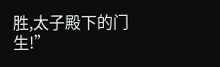胜,太子殿下的门生!”